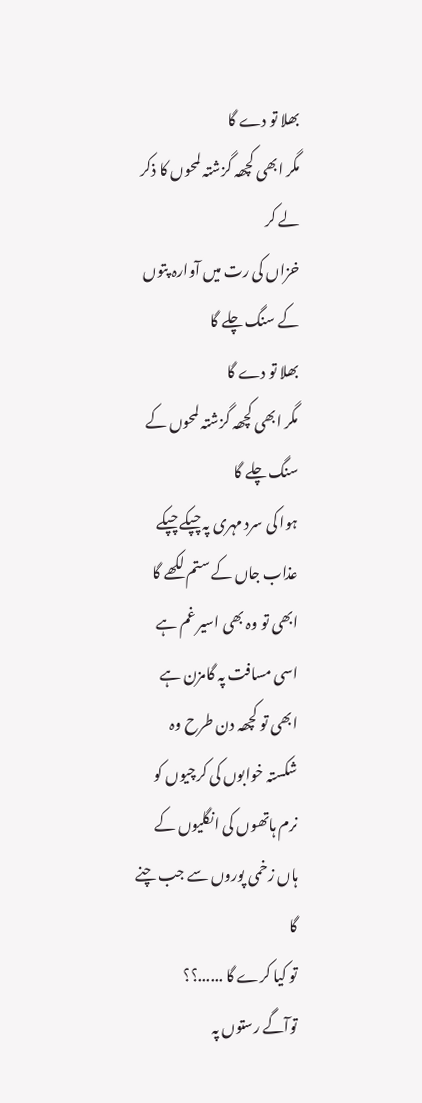بھلا تو دے گا
مگر ابھی کچھہ گزشتہ لمحوں کا ذکر لے کر
خزاں کی رت میں آوارہ پتوں کے سنگ چلے گا
بھلا تو دے گا
مگر ابھی کچھہ گزشتہ لمحوں کے سنگ چلے گا
ہوا کی سرد مہری پہ چپکے چپکے
عذاب جاں کے ستم لکھے گا
ابھی تو وہ بھی اسیر غم ہے
اسی مسافت پہ گامزن ہے
ابھی تو کچھہ دن طرح وہ
شکستہ خوابوں کی کرچیوں کو
نرم ہاتھوں کی انگلیوں کے
ہاں زخمی پوروں سے جب چنے گا
تو کیا کرے گا ......؟؟
توآگے رستوں پہ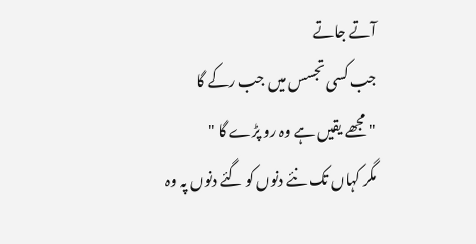آتے جاتے
جب کسی تجسس میں جب رکے گا
"مجھے یقیں ہے وہ رو پڑے گا "
مگر کہاں تک نئے دنوں کو گئے دنوں پہ وہ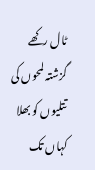ٹال رکھے
گزشتہ لمحوں کی تتلیوں کو بھلا کہاں تک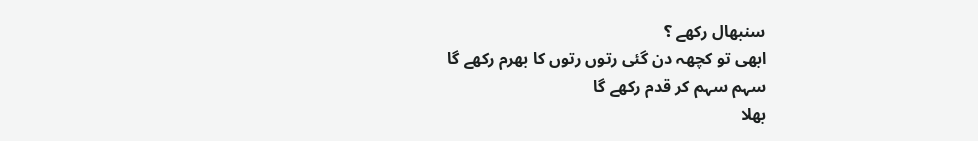سنبھال رکھے ؟
ابھی تو کچھہ دن گئی رتوں رتوں کا بھرم رکھے گا
سہم سہم کر قدم رکھے گا
بھلا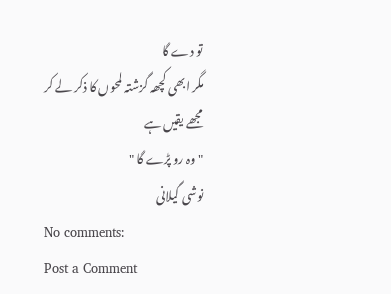تو دے گا
مگر ابھی کچھہ گزشتہ لمحوں کا ذکر لے کر
مجھے یقیں ہے
" وہ رو پڑے گا "
نوشی گیلانی
No comments:
Post a Comment